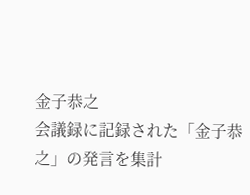金子恭之
会議録に記録された「金子恭之」の発言を集計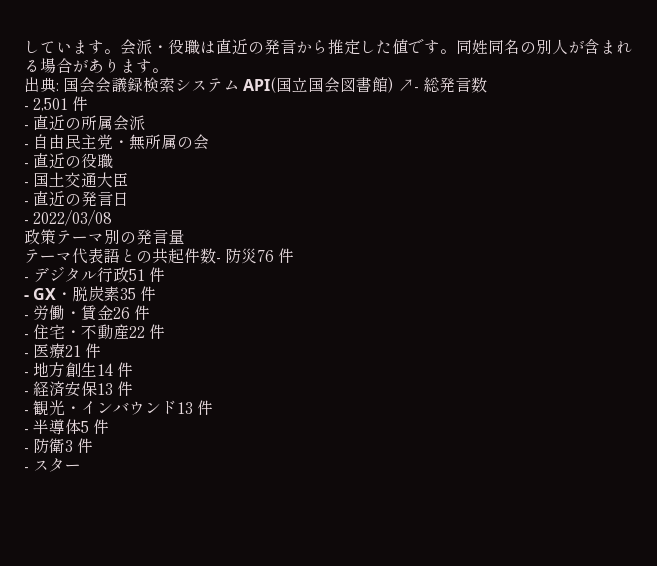しています。会派・役職は直近の発言から推定した値です。同姓同名の別人が含まれる場合があります。
出典: 国会会議録検索システム API(国立国会図書館) ↗- 総発言数
- 2,501 件
- 直近の所属会派
- 自由民主党・無所属の会
- 直近の役職
- 国土交通大臣
- 直近の発言日
- 2022/03/08
政策テーマ別の発言量
テーマ代表語との共起件数- 防災76 件
- デジタル行政51 件
- GX・脱炭素35 件
- 労働・賃金26 件
- 住宅・不動産22 件
- 医療21 件
- 地方創生14 件
- 経済安保13 件
- 観光・インバウンド13 件
- 半導体5 件
- 防衛3 件
- スター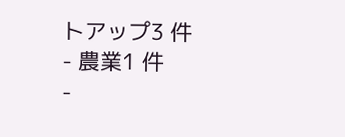トアップ3 件
- 農業1 件
-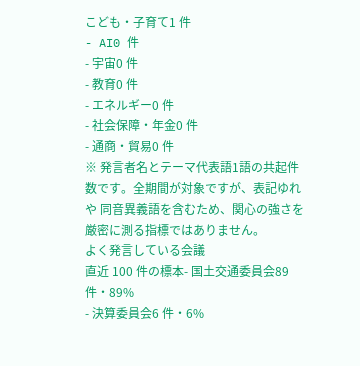こども・子育て1 件
- AI0 件
- 宇宙0 件
- 教育0 件
- エネルギー0 件
- 社会保障・年金0 件
- 通商・貿易0 件
※ 発言者名とテーマ代表語1語の共起件数です。全期間が対象ですが、表記ゆれや 同音異義語を含むため、関心の強さを厳密に測る指標ではありません。
よく発言している会議
直近 100 件の標本- 国土交通委員会89 件・89%
- 決算委員会6 件・6%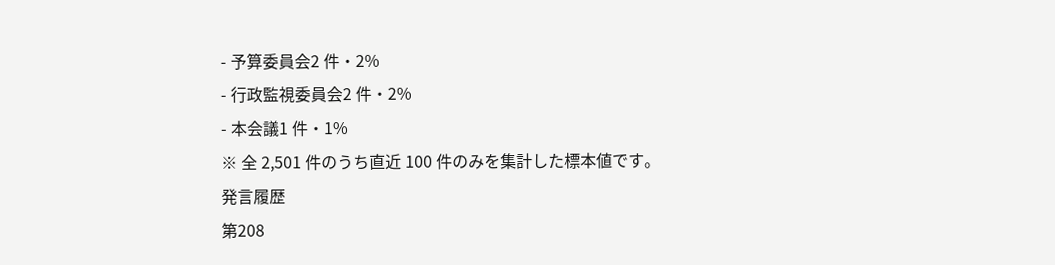- 予算委員会2 件・2%
- 行政監視委員会2 件・2%
- 本会議1 件・1%
※ 全 2,501 件のうち直近 100 件のみを集計した標本値です。
発言履歴
第208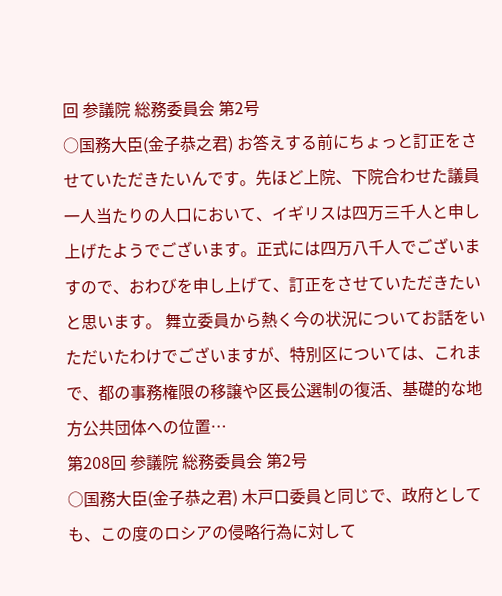回 参議院 総務委員会 第2号
○国務大臣(金子恭之君) お答えする前にちょっと訂正をさせていただきたいんです。先ほど上院、下院合わせた議員一人当たりの人口において、イギリスは四万三千人と申し上げたようでございます。正式には四万八千人でございますので、おわびを申し上げて、訂正をさせていただきたいと思います。 舞立委員から熱く今の状況についてお話をいただいたわけでございますが、特別区については、これまで、都の事務権限の移譲や区長公選制の復活、基礎的な地方公共団体への位置…
第208回 参議院 総務委員会 第2号
○国務大臣(金子恭之君) 木戸口委員と同じで、政府としても、この度のロシアの侵略行為に対して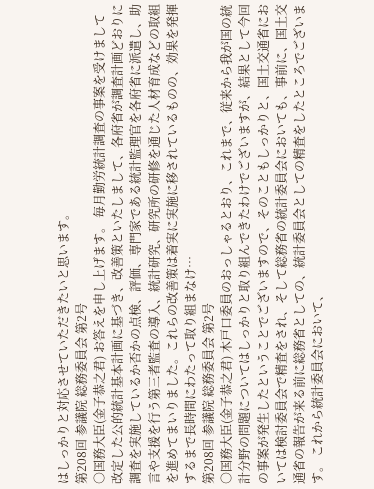はしっかりと対応させていただきたいと思います。
第208回 参議院 総務委員会 第2号
○国務大臣(金子恭之君) お答えを申し上げます。 毎月勤労統計調査の事案を受けまして改定した公的統計基本計画に基づき、改善策といたしまして、各府省が調査計画どおりに調査を実施しているか否かの点検、評価、専門家である統計監理官を各府省に派遣し、助言や支援を行う第三者監査の導入、統計研究、研究所の研修を通じた人材育成などの取組を進めてまいりました。これらの改善策は着実に実施に移されているものの、効果を発揮するまで長時間にわたって取り組まなけ…
第208回 参議院 総務委員会 第2号
○国務大臣(金子恭之君) 木戸口委員のおっしゃるとおり、これまで、従来から我が国の統計分野の問題についてはしっかりと取り組んできたわけでございますが、結果として今回の事案が発生したということでございますので、そのこともしっかりと、国土交通省においては検討委員会で精査をされ、そして総務省の統計委員会においても、事前に、国土交通省の報告が来る前に総務省としての、統計委員会としての精査をしたところでございます。 これから統計委員会において、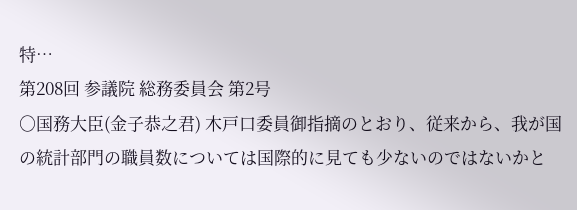特…
第208回 参議院 総務委員会 第2号
○国務大臣(金子恭之君) 木戸口委員御指摘のとおり、従来から、我が国の統計部門の職員数については国際的に見ても少ないのではないかと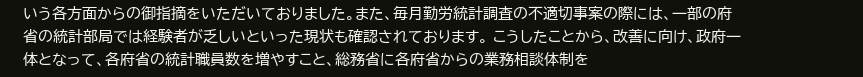いう各方面からの御指摘をいただいておりました。また、毎月勤労統計調査の不適切事案の際には、一部の府省の統計部局では経験者が乏しいといった現状も確認されております。 こうしたことから、改善に向け、政府一体となって、各府省の統計職員数を増やすこと、総務省に各府省からの業務相談体制を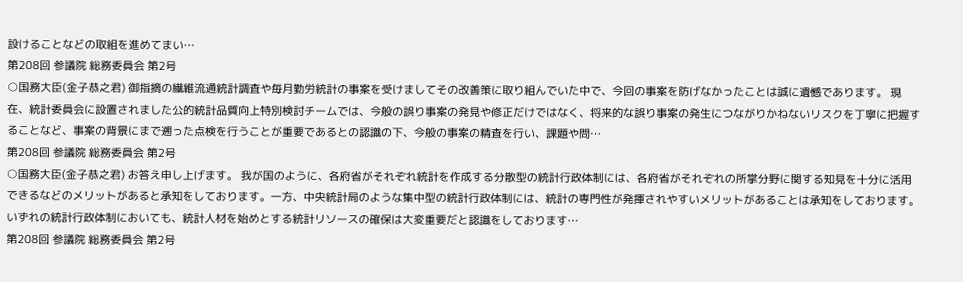設けることなどの取組を進めてまい…
第208回 参議院 総務委員会 第2号
○国務大臣(金子恭之君) 御指摘の繊維流通統計調査や毎月勤労統計の事案を受けましてその改善策に取り組んでいた中で、今回の事案を防げなかったことは誠に遺憾であります。 現在、統計委員会に設置されました公的統計品質向上特別検討チームでは、今般の誤り事案の発見や修正だけではなく、将来的な誤り事案の発生につながりかねないリスクを丁寧に把握することなど、事案の背景にまで遡った点検を行うことが重要であるとの認識の下、今般の事案の精査を行い、課題や問…
第208回 参議院 総務委員会 第2号
○国務大臣(金子恭之君) お答え申し上げます。 我が国のように、各府省がそれぞれ統計を作成する分散型の統計行政体制には、各府省がそれぞれの所掌分野に関する知見を十分に活用できるなどのメリットがあると承知をしております。一方、中央統計局のような集中型の統計行政体制には、統計の専門性が発揮されやすいメリットがあることは承知をしております。 いずれの統計行政体制においても、統計人材を始めとする統計リソースの確保は大変重要だと認識をしております…
第208回 参議院 総務委員会 第2号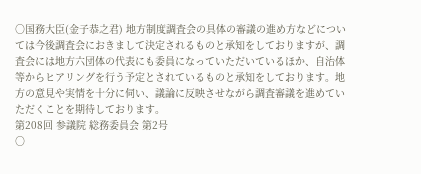○国務大臣(金子恭之君) 地方制度調査会の具体の審議の進め方などについては今後調査会におきまして決定されるものと承知をしておりますが、調査会には地方六団体の代表にも委員になっていただいているほか、自治体等からヒアリングを行う予定とされているものと承知をしております。地方の意見や実情を十分に伺い、議論に反映させながら調査審議を進めていただくことを期待しております。
第208回 参議院 総務委員会 第2号
○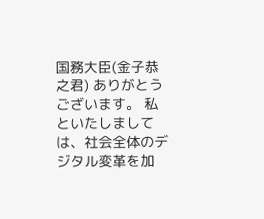国務大臣(金子恭之君) ありがとうございます。 私といたしましては、社会全体のデジタル変革を加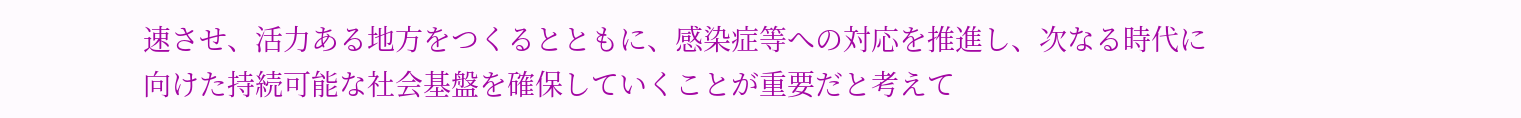速させ、活力ある地方をつくるとともに、感染症等への対応を推進し、次なる時代に向けた持続可能な社会基盤を確保していくことが重要だと考えて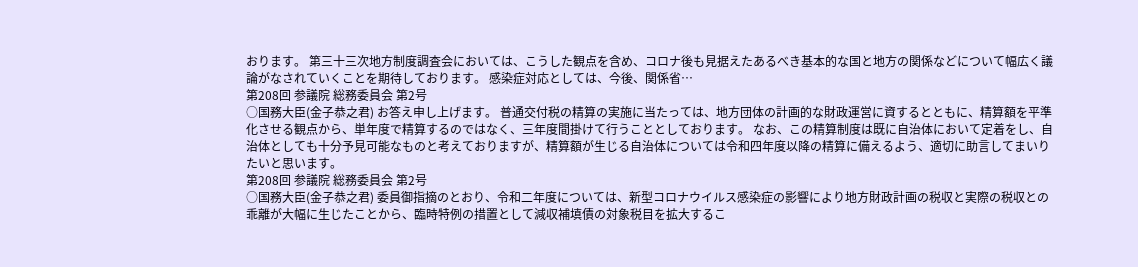おります。 第三十三次地方制度調査会においては、こうした観点を含め、コロナ後も見据えたあるべき基本的な国と地方の関係などについて幅広く議論がなされていくことを期待しております。 感染症対応としては、今後、関係省…
第208回 参議院 総務委員会 第2号
○国務大臣(金子恭之君) お答え申し上げます。 普通交付税の精算の実施に当たっては、地方団体の計画的な財政運営に資するとともに、精算額を平準化させる観点から、単年度で精算するのではなく、三年度間掛けて行うこととしております。 なお、この精算制度は既に自治体において定着をし、自治体としても十分予見可能なものと考えておりますが、精算額が生じる自治体については令和四年度以降の精算に備えるよう、適切に助言してまいりたいと思います。
第208回 参議院 総務委員会 第2号
○国務大臣(金子恭之君) 委員御指摘のとおり、令和二年度については、新型コロナウイルス感染症の影響により地方財政計画の税収と実際の税収との乖離が大幅に生じたことから、臨時特例の措置として減収補填債の対象税目を拡大するこ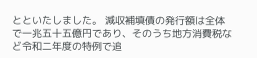とといたしました。 減収補填債の発行額は全体で一兆五十五億円であり、そのうち地方消費税など令和二年度の特例で追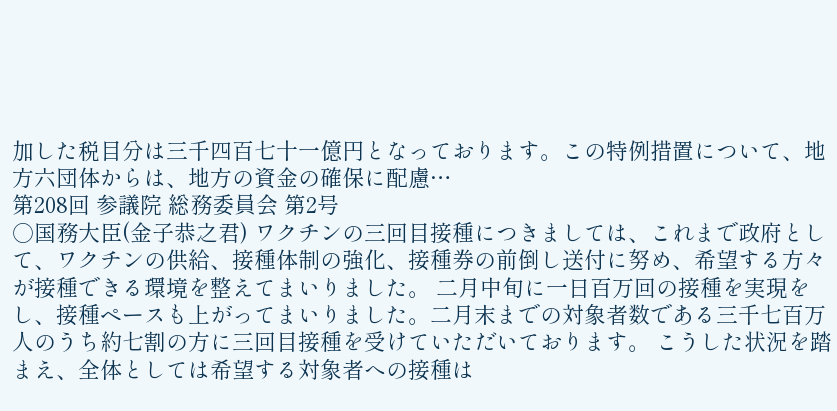加した税目分は三千四百七十一億円となっております。この特例措置について、地方六団体からは、地方の資金の確保に配慮…
第208回 参議院 総務委員会 第2号
○国務大臣(金子恭之君) ワクチンの三回目接種につきましては、これまで政府として、ワクチンの供給、接種体制の強化、接種券の前倒し送付に努め、希望する方々が接種できる環境を整えてまいりました。 二月中旬に一日百万回の接種を実現をし、接種ペースも上がってまいりました。二月末までの対象者数である三千七百万人のうち約七割の方に三回目接種を受けていただいております。 こうした状況を踏まえ、全体としては希望する対象者への接種は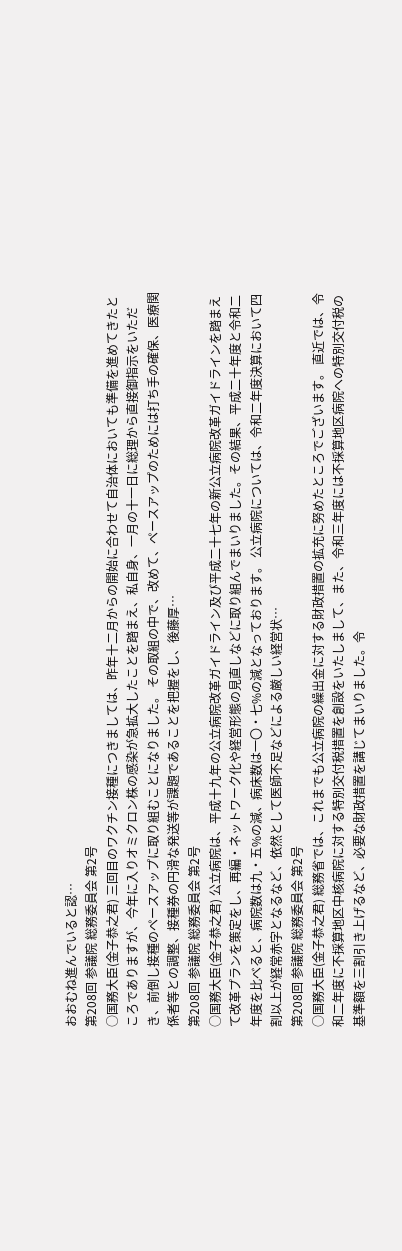おおむね進んでいると認…
第208回 参議院 総務委員会 第2号
○国務大臣(金子恭之君) 三回目のワクチン接種につきましては、昨年十二月からの開始に合わせて自治体においても準備を進めてきたところでありますが、今年に入りオミクロン株の感染が急拡大したことを踏まえ、私自身、一月の十一日に総理から直接御指示をいただき、前倒し接種のペースアップに取り組むことになりました。 その取組の中で、改めて、ペースアップのためには打ち手の確保、医療関係者等との調整、接種券の円滑な発送等が課題であることを把握をし、後藤厚…
第208回 参議院 総務委員会 第2号
○国務大臣(金子恭之君) 公立病院は、平成十九年の公立病院改革ガイドライン及び平成二十七年の新公立病院改革ガイドラインを踏まえて改革プランを策定をし、再編・ネットワーク化や経営形態の見直しなどに取り組んでまいりました。その結果、平成二十年度と令和二年度を比べると、病院数は九・五%の減、病床数は一〇・七%の減となっております。 公立病院については、令和二年度決算において四割以上が経常赤字となるなど、依然として医師不足などによる厳しい経営状…
第208回 参議院 総務委員会 第2号
○国務大臣(金子恭之君) 総務省では、これまでも公立病院の繰出金に対する財政措置の拡充に努めたところでございます。 直近では、令和二年度に不採算地区中核病院に対する特別交付税措置を創設をいたしまして、また、令和三年度には不採算地区病院への特別交付税の基準額を三割引き上げるなど、必要な財政措置を講じてまいりました。令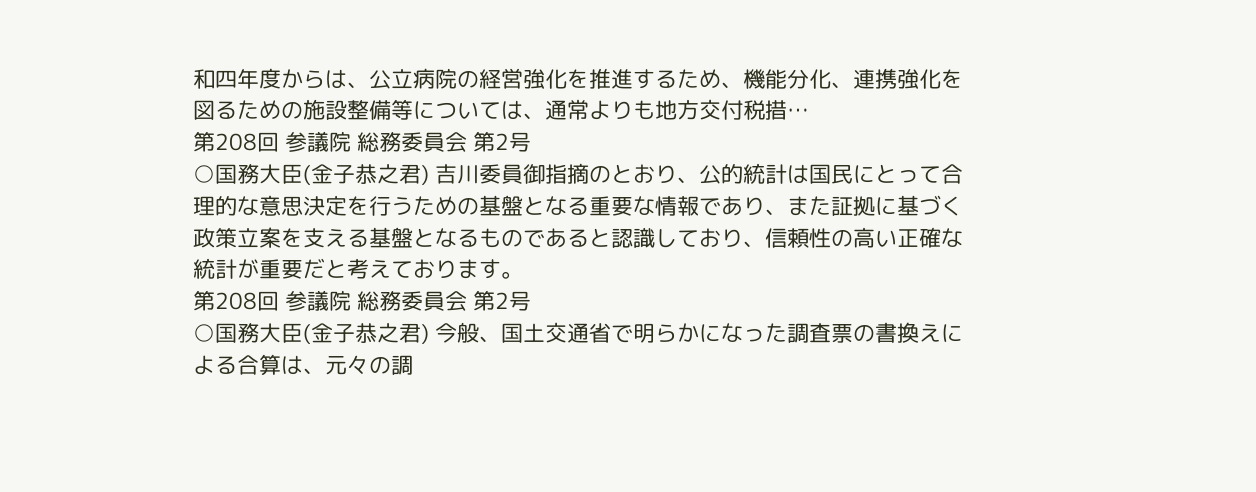和四年度からは、公立病院の経営強化を推進するため、機能分化、連携強化を図るための施設整備等については、通常よりも地方交付税措…
第208回 参議院 総務委員会 第2号
○国務大臣(金子恭之君) 吉川委員御指摘のとおり、公的統計は国民にとって合理的な意思決定を行うための基盤となる重要な情報であり、また証拠に基づく政策立案を支える基盤となるものであると認識しており、信頼性の高い正確な統計が重要だと考えております。
第208回 参議院 総務委員会 第2号
○国務大臣(金子恭之君) 今般、国土交通省で明らかになった調査票の書換えによる合算は、元々の調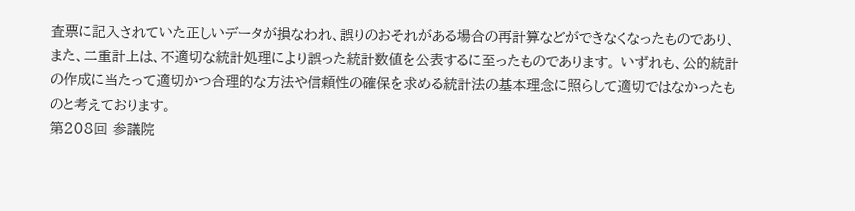査票に記入されていた正しいデータが損なわれ、誤りのおそれがある場合の再計算などができなくなったものであり、また、二重計上は、不適切な統計処理により誤った統計数値を公表するに至ったものであります。 いずれも、公的統計の作成に当たって適切かつ合理的な方法や信頼性の確保を求める統計法の基本理念に照らして適切ではなかったものと考えております。
第208回 参議院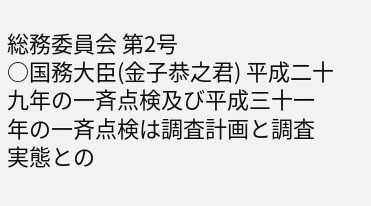総務委員会 第2号
○国務大臣(金子恭之君) 平成二十九年の一斉点検及び平成三十一年の一斉点検は調査計画と調査実態との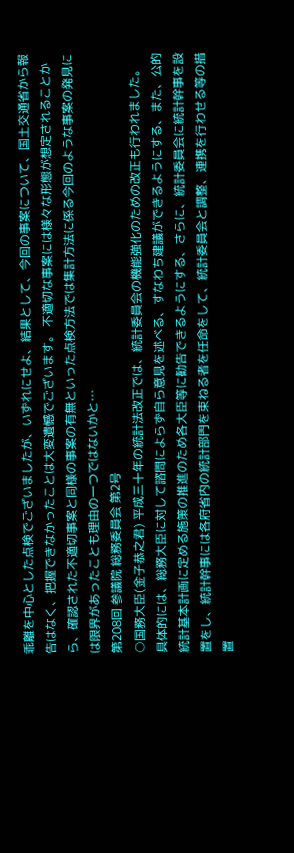乖離を中心とした点検でございましたが、いずれにせよ、結果として、今回の事案について、国土交通省から報告はなく、把握できなかったことは大変遺憾でございます。 不適切な事案には様々な形態が想定されることから、確認された不適切事案と同様の事案の有無といった点検方法では集計方法に係る今回のような事案の発見には限界があったことも理由の一つではないかと…
第208回 参議院 総務委員会 第2号
○国務大臣(金子恭之君) 平成三十年の統計法改正では、統計委員会の機能強化のための改正も行われました。 具体的には、総務大臣に対して諮問によらず自ら意見を述べる、すなわち建議ができるようにする、また、公的統計基本計画に定める施策の推進のため各大臣等に勧告できるようにする、さらに、統計委員会に統計幹事を設置をし、統計幹事には各府省内の統計部門を束ねる者を任命をして、統計委員会と調整、連携を行わせる等の措置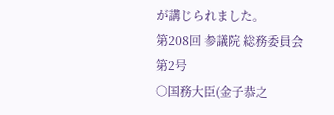が講じられました。
第208回 参議院 総務委員会 第2号
○国務大臣(金子恭之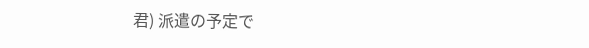君) 派遣の予定で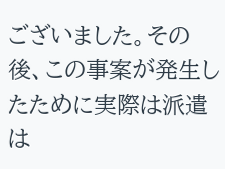ございました。その後、この事案が発生したために実際は派遣は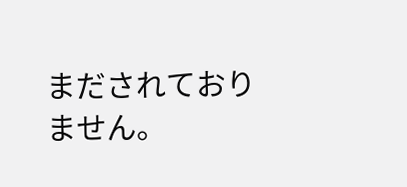まだされておりません。